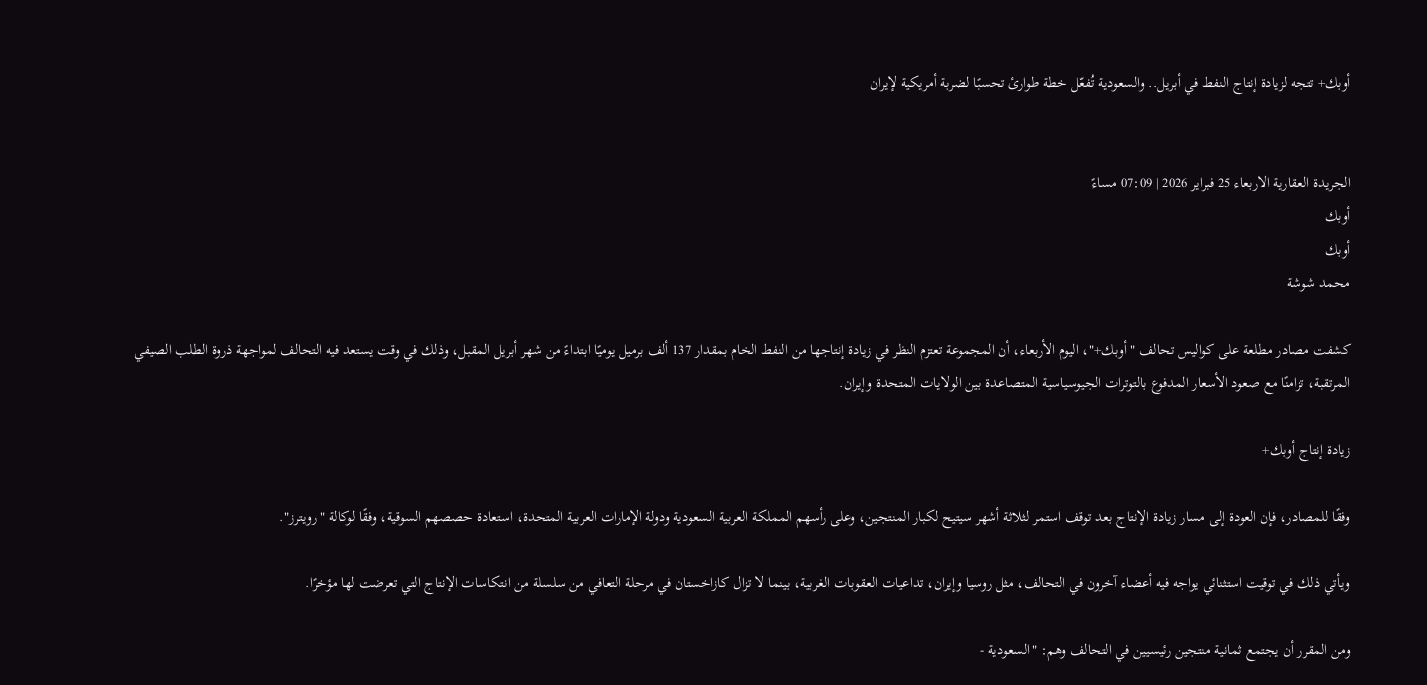أوبك+ تتجه لزيادة إنتاج النفط في أبريل.. والسعودية تُفعّل خطة طوارئ تحسبًا لضربة أمريكية لإيران


الجريدة العقارية الاربعاء 25 فبراير 2026 | 07:09 مساءً
أوبك
أوبك
محمد شوشة

كشفت مصادر مطلعة على كواليس تحالف "أوبك+"، اليوم الأربعاء، أن المجموعة تعتزم النظر في زيادة إنتاجها من النفط الخام بمقدار 137 ألف برميل يوميًا ابتداءً من شهر أبريل المقبل، وذلك في وقت يستعد فيه التحالف لمواجهة ذروة الطلب الصيفي المرتقبة، تزامنًا مع صعود الأسعار المدفوع بالتوترات الجيوسياسية المتصاعدة بين الولايات المتحدة وإيران.

زيادة إنتاج أوبك+

وفقًا للمصادر، فإن العودة إلى مسار زيادة الإنتاج بعد توقف استمر لثلاثة أشهر سيتيح لكبار المنتجين، وعلى رأسهم المملكة العربية السعودية ودولة الإمارات العربية المتحدة، استعادة حصصهم السوقية، وفقًا لوكالة "رويترز".

ويأتي ذلك في توقيت استثنائي يواجه فيه أعضاء آخرون في التحالف، مثل روسيا وإيران، تداعيات العقوبات الغربية، بينما لا تزال كازاخستان في مرحلة التعافي من سلسلة من انتكاسات الإنتاج التي تعرضت لها مؤخرًا.

ومن المقرر أن يجتمع ثمانية منتجين رئيسيين في التحالف وهم: "السعودية -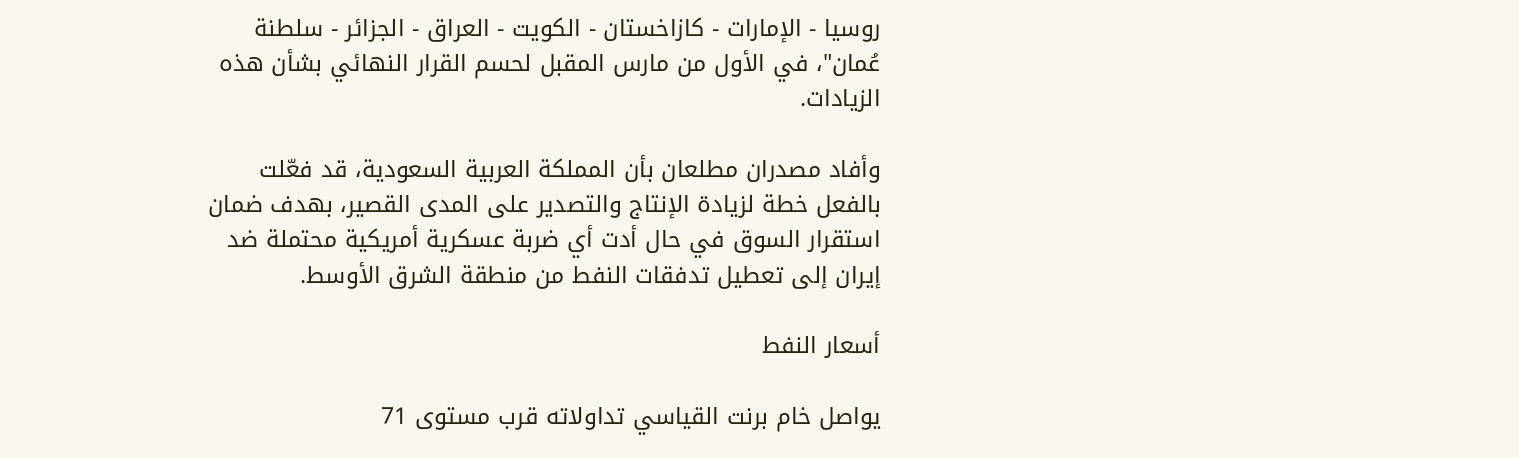روسيا - الإمارات - كازاخستان - الكويت - العراق - الجزائر - سلطنة عُمان"، في الأول من مارس المقبل لحسم القرار النهائي بشأن هذه الزيادات.

وأفاد مصدران مطلعان بأن المملكة العربية السعودية، قد فعّلت بالفعل خطة لزيادة الإنتاج والتصدير على المدى القصير، بهدف ضمان استقرار السوق في حال أدت أي ضربة عسكرية أمريكية محتملة ضد إيران إلى تعطيل تدفقات النفط من منطقة الشرق الأوسط.

أسعار النفط

يواصل خام برنت القياسي تداولاته قرب مستوى 71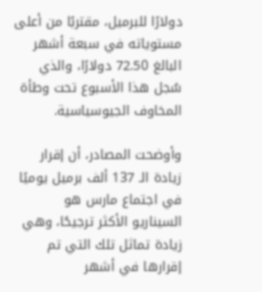دولارًا للبرميل، مقتربًا من أعلى مستوياته في سبعة أشهر البالغ 72.50 دولارًا، والذي سُجل هذا الأسبوع تحت وطأة المخاوف الجيوسياسية.

وأوضحت المصادر، أن إقرار زيادة الـ 137 ألف برميل يوميًا في اجتماع مارس هو السيناريو الأكثر ترجيحًا، وهي زيادة تماثل تلك التي تم إقرارها في أشهر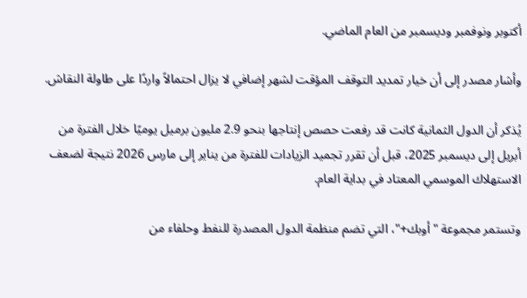أكتوبر ونوفمبر وديسمبر من العام الماضي.

وأشار مصدر إلى أن خيار تمديد التوقف المؤقت لشهر إضافي لا يزال احتمالاً واردًا على طاولة النقاش.

يُذكر أن الدول الثمانية كانت قد رفعت حصص إنتاجها بنحو 2.9 مليون برميل يوميًا خلال الفترة من أبريل إلى ديسمبر 2025، قبل أن تقرر تجميد الزيادات للفترة من يناير إلى مارس 2026 نتيجة لضعف الاستهلاك الموسمي المعتاد في بداية العام.

وتستمر مجموعة "أوبك+"، التي تضم منظمة الدول المصدرة للنفط وحلفاء من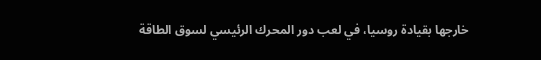خارجها بقيادة روسيا، في لعب دور المحرك الرئيسي لسوق الطاقة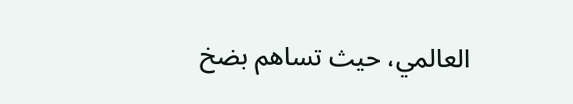العالمي، حيث تساهم بضخ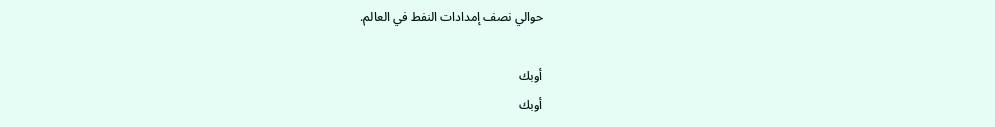حوالي نصف إمدادات النفط في العالم.

أوبك
أوبك